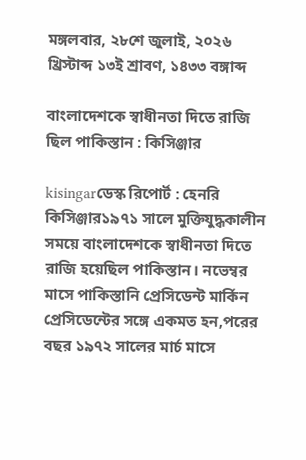মঙ্গলবার, ২৮শে জুলাই, ২০২৬ খ্রিস্টাব্দ ১৩ই শ্রাবণ, ১৪৩৩ বঙ্গাব্দ

বাংলাদেশকে স্বাধীনতা দিতে রাজি ছিল পাকিস্তান : কিসিঞ্জার

kisingarডেস্ক রিপোর্ট : হেনরি কিসিঞ্জার১৯৭১ সালে মুক্তিযুদ্ধকালীন সময়ে বাংলাদেশকে স্বাধীনতা দিতে রাজি হয়েছিল পাকিস্তান। নভেম্বর মাসে পাকিস্তানি প্রেসিডেন্ট মার্কিন প্রেসিডেন্টের সঙ্গে একমত হন,পরের বছর ১৯৭২ সালের মার্চ মাসে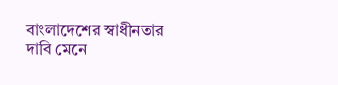বাংলাদেশের স্বাধীনতার দাবি মেনে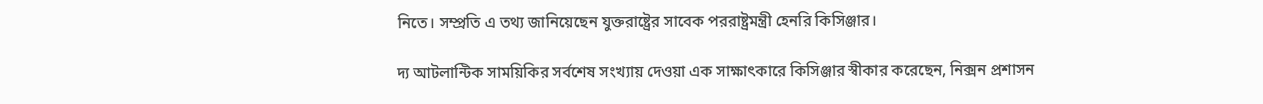নিতে। সম্প্রতি এ তথ্য জানিয়েছেন যুক্তরাষ্ট্রের সাবেক পররাষ্ট্রমন্ত্রী হেনরি কিসিঞ্জার।

দ্য আটলান্টিক সাময়িকির সর্বশেষ সংখ্যায় দেওয়া এক সাক্ষাৎকারে কিসিঞ্জার স্বীকার করেছেন, নিক্সন প্রশাসন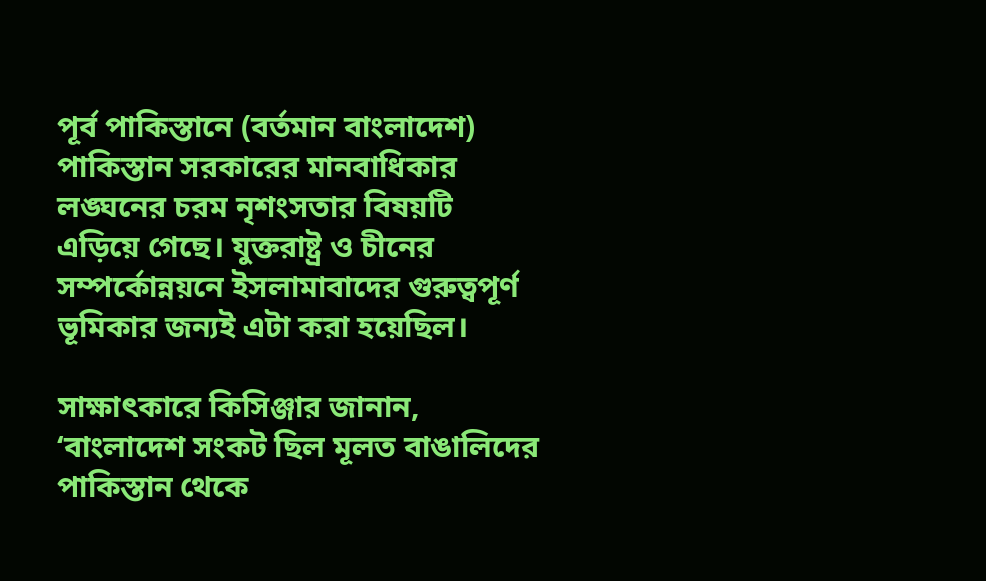পূর্ব পাকিস্তানে (বর্তমান বাংলাদেশ) পাকিস্তান সরকারের মানবাধিকার লঙ্ঘনের চরম নৃশংসতার বিষয়টি এড়িয়ে গেছে। যুক্তরাষ্ট্র ও চীনের সম্পর্কোন্নয়নে ইসলামাবাদের গুরুত্বপূর্ণ ভূমিকার জন্যই এটা করা হয়েছিল।

সাক্ষাৎকারে কিসিঞ্জার জানান, ‘বাংলাদেশ সংকট ছিল মূলত বাঙালিদের পাকিস্তান থেকে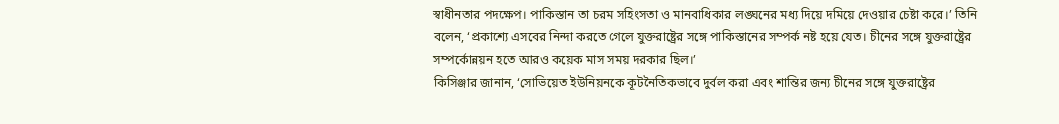স্বাধীনতার পদক্ষেপ। পাকিস্তান তা চরম সহিংসতা ও মানবাধিকার লঙ্ঘনের মধ্য দিয়ে দমিয়ে দেওয়ার চেষ্টা করে।’ তিনি বলেন, ‘প্রকাশ্যে এসবের নিন্দা করতে গেলে যুক্তরাষ্ট্রের সঙ্গে পাকিস্তানের সম্পর্ক নষ্ট হয়ে যেত। চীনের সঙ্গে যুক্তরাষ্ট্রের সম্পর্কোন্নয়ন হতে আরও কয়েক মাস সময় দরকার ছিল।’
কিসিঞ্জার জানান, ‘সোভিয়েত ইউনিয়নকে কূটনৈতিকভাবে দুর্বল করা এবং শান্তির জন্য চীনের সঙ্গে যুক্তরাষ্ট্রের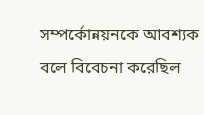সম্পর্কোন্নয়নকে আবশ্যক বলে বিবেচনা করেছিল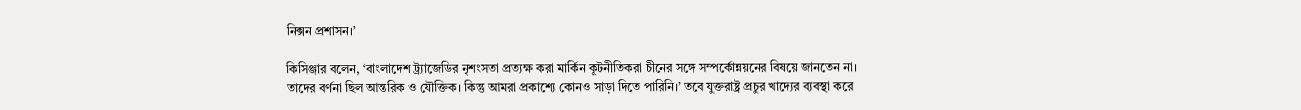নিক্সন প্রশাসন।’

কিসিঞ্জার বলেন, ‘বাংলাদেশ ট্র্যাজেডির নৃশংসতা প্রত্যক্ষ করা মার্কিন কূটনীতিকরা চীনের সঙ্গে সম্পর্কোন্নয়নের বিষয়ে জানতেন না। তাদের বর্ণনা ছিল আন্তরিক ও যৌক্তিক। কিন্তু আমরা প্রকাশ্যে কোনও সাড়া দিতে পারিনি।’ তবে যুক্তরাষ্ট্র প্রচুর খাদ্যের ব্যবস্থা করে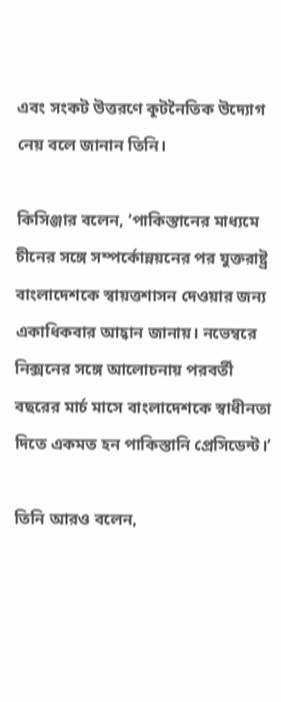এবং সংকট উত্তরণে কূটনৈতিক উদ্যোগ নেয় বলে জানান তিনি।

কিসিঞ্জার বলেন, ‘পাকিস্তানের মাধ্যমে চীনের সঙ্গে সম্পর্কোন্নয়নের পর যুক্তরাষ্ট্র বাংলাদেশকে স্বায়ত্তশাসন দেওয়ার জন্য একাধিকবার আহ্বান জানায়। নভেম্বরে নিক্সনের সঙ্গে আলোচনায় পরবর্তী বছরের মার্চ মাসে বাংলাদেশকে স্বাধীনতা দিতে একমত হন পাকিস্তানি প্রেসিডেন্ট।’

তিনি আরও বলেন,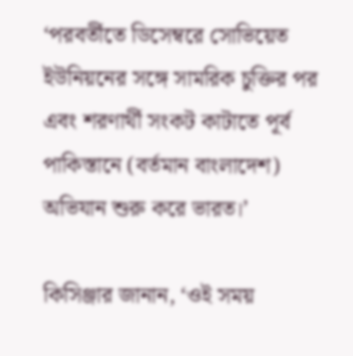‘পরবর্তীতে ডিসেম্বরে সোভিয়েত ইউনিয়নের সঙ্গে সামরিক চুক্তির পর এবং শরণার্থী সংকট কাটাতে পূর্ব পাকিস্তানে (বর্তমান বাংলাদেশ) অভিযান শুরু করে ভারত।’

কিসিঞ্জার জানান, ‘ওই সময়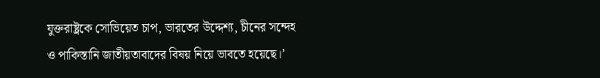যুক্তরাষ্ট্রকে সোভিয়েত চাপ, ভারতের উদ্দেশ্য, চীনের সন্দেহ ও পাকিস্তানি জাতীয়তাবাদের বিষয় নিয়ে ভাবতে হয়েছে।’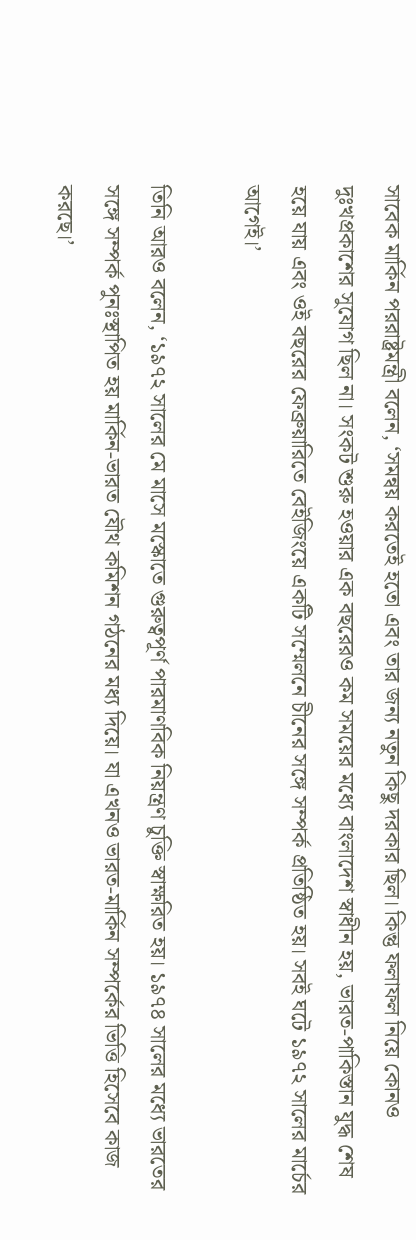সাবেক মার্কিন পররাষ্ট্রমন্ত্রী বলেন, ‘সমন্বয় করতেই হতো এবং তার জন্য নতুন কিছু দরকার ছিল। কিন্তু ফলাফল নিয়ে কোনও দুঃখপ্রকাশের সুযোগ ছিল না। সংকট শুরু হওয়ার এক বছরেরও কম সময়ের মধ্যে বাংলাদেশ স্বাধীন হয়, ভারত-পাকিস্তান যুদ্ধ শেষ হয়ে যায় এবং ওই বছরের ফেব্রুয়ারিতে বেইজিংয়ে একটি সম্মেলনে চীনের সঙ্গে সম্পর্ক প্রতিষ্ঠিত হয়। সবই ঘটে ১৯৭২ সালের মার্চের আগেই।’

তিনি আরও বলেন, ‘১৯৭২ সালের মে মাসে মস্কোতে গুরুত্বপূর্ণ পারমাণবিক নিয়ন্ত্রণ চুক্তি স্বাক্ষরিত হয়। ১৯৭৪ সালের মধ্যে ভারতের সঙ্গে সম্পর্ক পুনঃস্থাপিত হয় মার্কিন-ভারত যৌথ কমিশন গঠনের মধ্য দিয়ে। যা এখনও ভারত-মার্কিন সম্পর্কের ভিত্তি হিসেবে কাজ করছে।’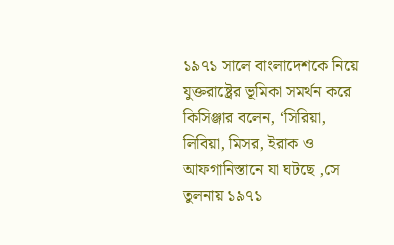১৯৭১ সালে বাংলাদেশকে নিয়ে যুক্তরাষ্ট্রের ভূমিকা সমর্থন করে কিসিঞ্জার বলেন, ‘সিরিয়া, লিবিয়া, মিসর, ইরাক ও আফগানিস্তানে যা ঘটছে ,সে তুলনায় ১৯৭১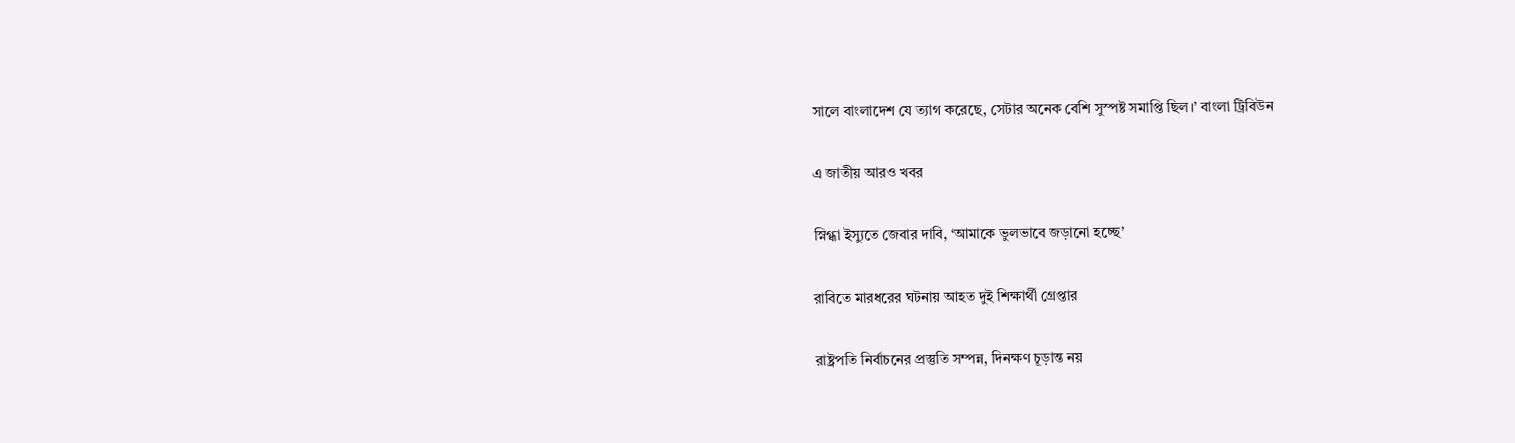সালে বাংলাদেশ যে ত্যাগ করেছে, সেটার অনেক বেশি সুস্পষ্ট সমাপ্তি ছিল।’ বাংলা ট্রিবিউন

এ জাতীয় আরও খবর

স্নিগ্ধা ইস্যুতে জেবার দাবি, ‘আমাকে ভুলভাবে জড়ানো হচ্ছে’

রাবিতে মারধরের ঘটনায় আহত দুই শিক্ষার্থী গ্রেপ্তার

রাষ্ট্রপতি নির্বাচনের প্রস্তুতি সম্পন্ন, দিনক্ষণ চূড়ান্ত নয়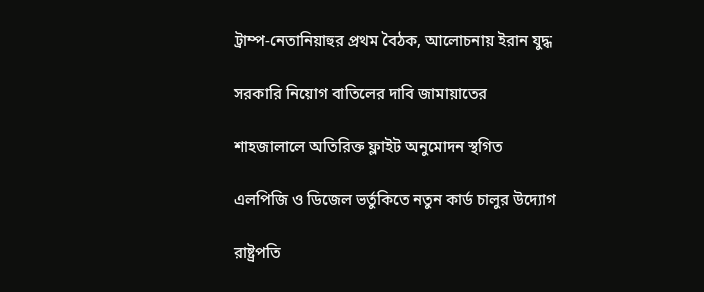ট্রাম্প-নেতানিয়াহুর প্রথম বৈঠক, আলোচনায় ইরান যুদ্ধ

সরকারি নিয়োগ বাতিলের দাবি জামায়াতের

শাহজালালে অতিরিক্ত ফ্লাইট অনুমোদন স্থগিত

এলপিজি ও ডিজেল ভর্তুকিতে নতুন কার্ড চালুর উদ্যোগ

রাষ্ট্রপতি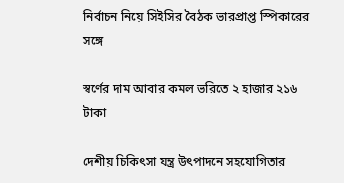নির্বাচন নিয়ে সিইসির বৈঠক ভারপ্রাপ্ত স্পিকারের সঙ্গে

স্বর্ণের দাম আবার কমল ভরিতে ২ হাজার ২১৬ টাকা

দেশীয় চিকিৎসা যন্ত্র উৎপাদনে সহযোগিতার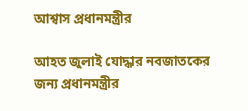আশ্বাস প্রধানমন্ত্রীর

আহত জুলাই যোদ্ধার নবজাতকের জন্য প্রধানমন্ত্রীর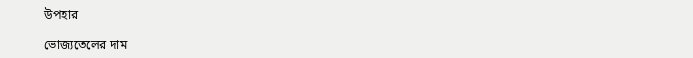উপহার

ভোজ্যতেলের দাম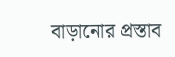বাড়ানোর প্রস্তাব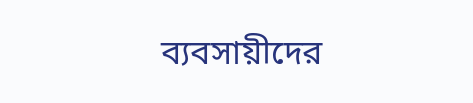ব্যবসায়ীদের